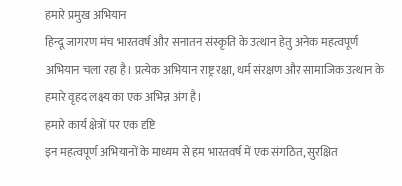हमारे प्रमुख अभियान
हिन्दू जागरण मंच भारतवर्ष और सनातन संस्कृति के उत्थान हेतु अनेक महत्वपूर्ण अभियान चला रहा है। प्रत्येक अभियान राष्ट्र रक्षा, धर्म संरक्षण और सामाजिक उत्थान के हमारे वृहद लक्ष्य का एक अभिन्न अंग है।
हमारे कार्य क्षेत्रों पर एक दृष्टि
इन महत्वपूर्ण अभियानों के माध्यम से हम भारतवर्ष में एक संगठित, सुरक्षित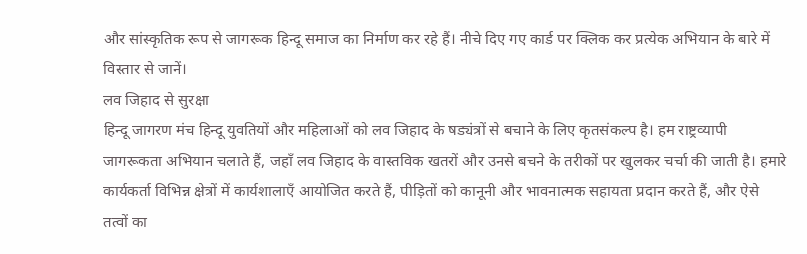और सांस्कृतिक रूप से जागरूक हिन्दू समाज का निर्माण कर रहे हैं। नीचे दिए गए कार्ड पर क्लिक कर प्रत्येक अभियान के बारे में विस्तार से जानें।
लव जिहाद से सुरक्षा
हिन्दू जागरण मंच हिन्दू युवतियों और महिलाओं को लव जिहाद के षड्यंत्रों से बचाने के लिए कृतसंकल्प है। हम राष्ट्रव्यापी जागरूकता अभियान चलाते हैं, जहाँ लव जिहाद के वास्तविक खतरों और उनसे बचने के तरीकों पर खुलकर चर्चा की जाती है। हमारे कार्यकर्ता विभिन्न क्षेत्रों में कार्यशालाएँ आयोजित करते हैं, पीड़ितों को कानूनी और भावनात्मक सहायता प्रदान करते हैं, और ऐसे तत्वों का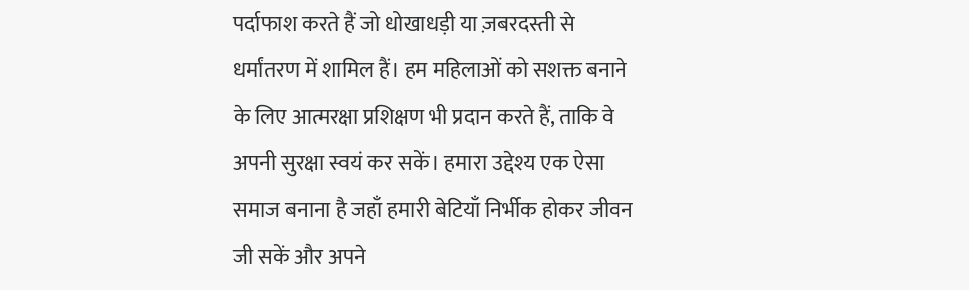पर्दाफाश करते हैं जो धोखाधड़ी या ज़बरदस्ती से धर्मांतरण में शामिल हैं। हम महिलाओं को सशक्त बनाने के लिए आत्मरक्षा प्रशिक्षण भी प्रदान करते हैं, ताकि वे अपनी सुरक्षा स्वयं कर सकें। हमारा उद्देश्य एक ऐसा समाज बनाना है जहाँ हमारी बेटियाँ निर्भीक होकर जीवन जी सकें और अपने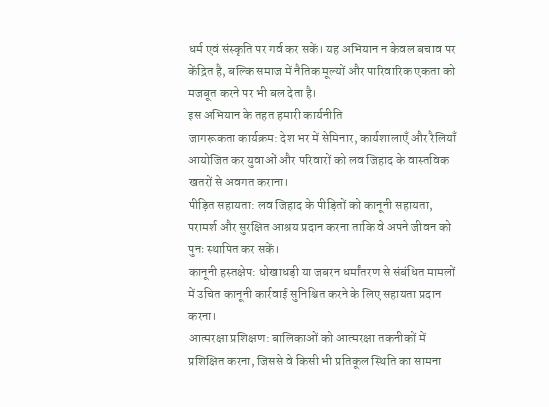धर्म एवं संस्कृति पर गर्व कर सकें। यह अभियान न केवल बचाव पर केंद्रित है, बल्कि समाज में नैतिक मूल्यों और पारिवारिक एकता को मजबूत करने पर भी बल देता है।
इस अभियान के तहत हमारी कार्यनीति
जागरूकता कार्यक्रम: देश भर में सेमिनार, कार्यशालाएँ और रैलियाँ आयोजित कर युवाओं और परिवारों को लव जिहाद के वास्तविक खतरों से अवगत कराना।
पीड़ित सहायता: लव जिहाद के पीड़ितों को कानूनी सहायता, परामर्श और सुरक्षित आश्रय प्रदान करना ताकि वे अपने जीवन को पुनः स्थापित कर सकें।
कानूनी हस्तक्षेप: धोखाधड़ी या जबरन धर्मांतरण से संबंधित मामलों में उचित कानूनी कार्रवाई सुनिश्चित करने के लिए सहायता प्रदान करना।
आत्मरक्षा प्रशिक्षण: बालिकाओं को आत्मरक्षा तकनीकों में प्रशिक्षित करना, जिससे वे किसी भी प्रतिकूल स्थिति का सामना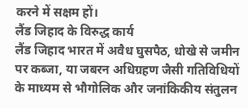करने में सक्षम हों।
लैंड जिहाद के विरुद्ध कार्य
लैंड जिहाद भारत में अवैध घुसपैठ, धोखे से जमीन पर कब्जा, या जबरन अधिग्रहण जैसी गतिविधियों के माध्यम से भौगोलिक और जनांकिकीय संतुलन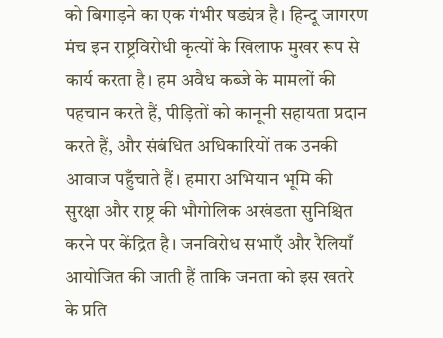को बिगाड़ने का एक गंभीर षड्यंत्र है। हिन्दू जागरण मंच इन राष्ट्रविरोधी कृत्यों के खिलाफ मुखर रूप से कार्य करता है। हम अवैध कब्जे के मामलों की पहचान करते हैं, पीड़ितों को कानूनी सहायता प्रदान करते हैं, और संबंधित अधिकारियों तक उनकी आवाज पहुँचाते हैं। हमारा अभियान भूमि की सुरक्षा और राष्ट्र की भौगोलिक अखंडता सुनिश्चित करने पर केंद्रित है। जनविरोध सभाएँ और रैलियाँ आयोजित की जाती हैं ताकि जनता को इस खतरे के प्रति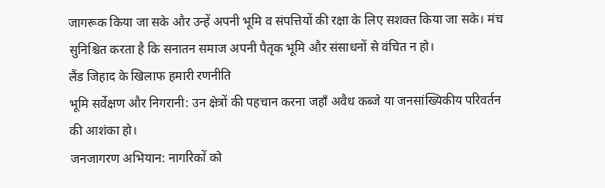जागरूक किया जा सके और उन्हें अपनी भूमि व संपत्तियों की रक्षा के लिए सशक्त किया जा सके। मंच सुनिश्चित करता है कि सनातन समाज अपनी पैतृक भूमि और संसाधनों से वंचित न हो।
लैंड जिहाद के खिलाफ हमारी रणनीति
भूमि सर्वेक्षण और निगरानी: उन क्षेत्रों की पहचान करना जहाँ अवैध कब्जे या जनसांख्यिकीय परिवर्तन की आशंका हो।
जनजागरण अभियान: नागरिकों को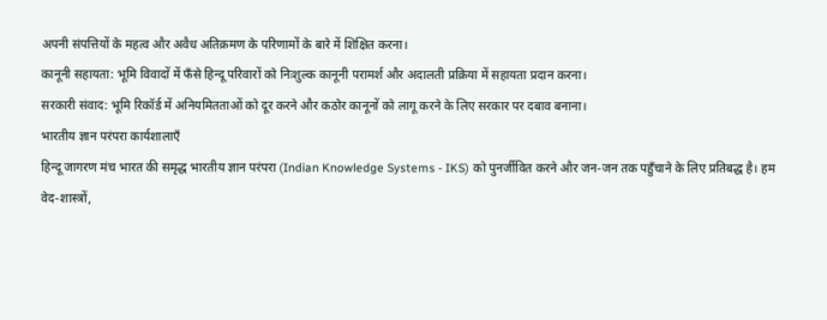अपनी संपत्तियों के महत्व और अवैध अतिक्रमण के परिणामों के बारे में शिक्षित करना।
कानूनी सहायता: भूमि विवादों में फँसे हिन्दू परिवारों को निःशुल्क कानूनी परामर्श और अदालती प्रक्रिया में सहायता प्रदान करना।
सरकारी संवाद: भूमि रिकॉर्ड में अनियमितताओं को दूर करने और कठोर कानूनों को लागू करने के लिए सरकार पर दबाव बनाना।
भारतीय ज्ञान परंपरा कार्यशालाएँ
हिन्दू जागरण मंच भारत की समृद्ध भारतीय ज्ञान परंपरा (Indian Knowledge Systems - IKS) को पुनर्जीवित करने और जन-जन तक पहुँचाने के लिए प्रतिबद्ध है। हम वेद-शास्त्रों,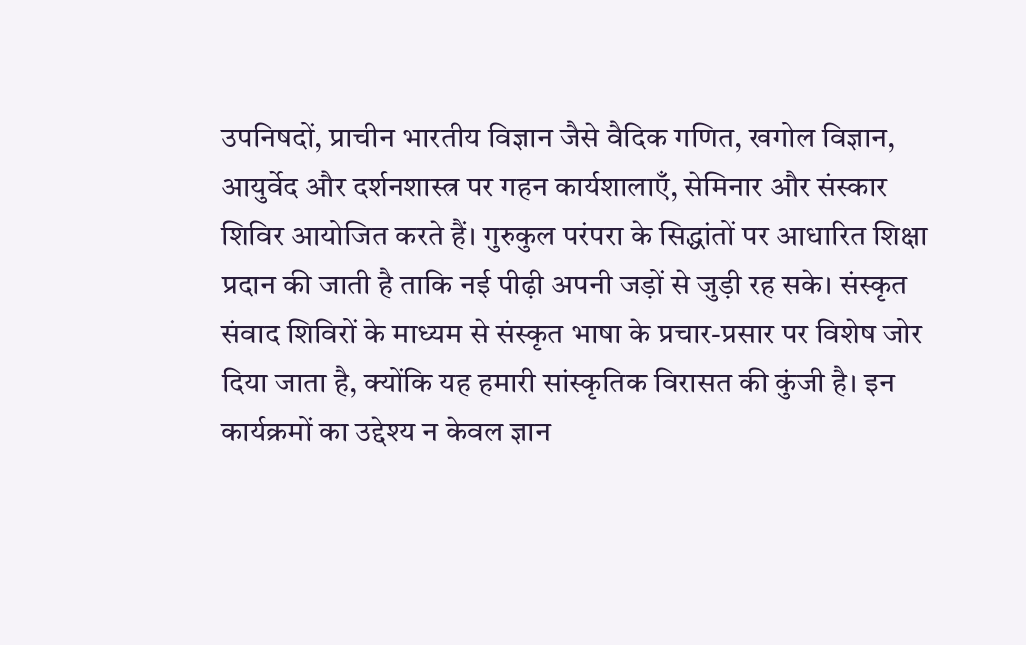उपनिषदों, प्राचीन भारतीय विज्ञान जैसे वैदिक गणित, खगोल विज्ञान, आयुर्वेद और दर्शनशास्त्र पर गहन कार्यशालाएँ, सेमिनार और संस्कार शिविर आयोजित करते हैं। गुरुकुल परंपरा के सिद्धांतों पर आधारित शिक्षा प्रदान की जाती है ताकि नई पीढ़ी अपनी जड़ों से जुड़ी रह सके। संस्कृत संवाद शिविरों के माध्यम से संस्कृत भाषा के प्रचार-प्रसार पर विशेष जोर दिया जाता है, क्योंकि यह हमारी सांस्कृतिक विरासत की कुंजी है। इन कार्यक्रमों का उद्देश्य न केवल ज्ञान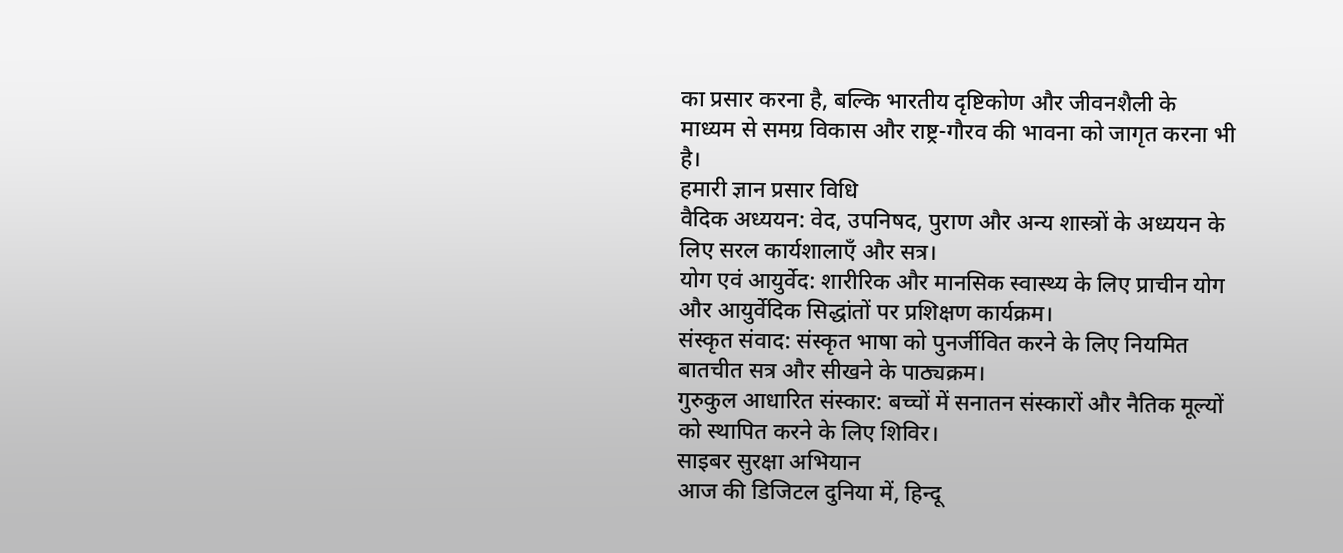का प्रसार करना है, बल्कि भारतीय दृष्टिकोण और जीवनशैली के माध्यम से समग्र विकास और राष्ट्र-गौरव की भावना को जागृत करना भी है।
हमारी ज्ञान प्रसार विधि
वैदिक अध्ययन: वेद, उपनिषद, पुराण और अन्य शास्त्रों के अध्ययन के लिए सरल कार्यशालाएँ और सत्र।
योग एवं आयुर्वेद: शारीरिक और मानसिक स्वास्थ्य के लिए प्राचीन योग और आयुर्वेदिक सिद्धांतों पर प्रशिक्षण कार्यक्रम।
संस्कृत संवाद: संस्कृत भाषा को पुनर्जीवित करने के लिए नियमित बातचीत सत्र और सीखने के पाठ्यक्रम।
गुरुकुल आधारित संस्कार: बच्चों में सनातन संस्कारों और नैतिक मूल्यों को स्थापित करने के लिए शिविर।
साइबर सुरक्षा अभियान
आज की डिजिटल दुनिया में, हिन्दू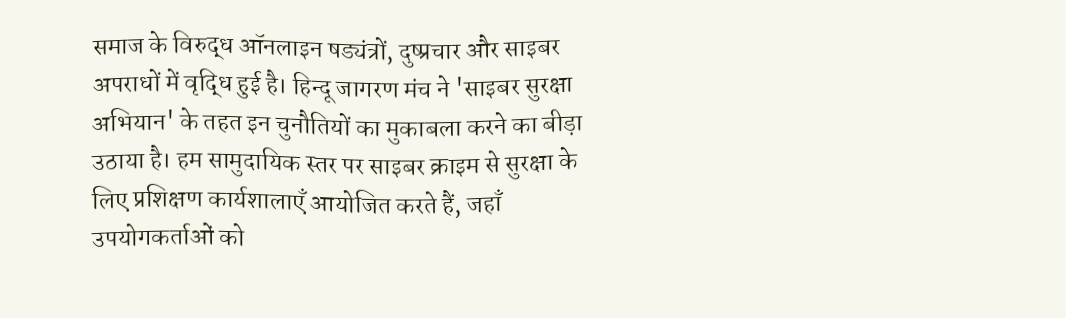समाज के विरुद्ध ऑनलाइन षड्यंत्रों, दुष्प्रचार और साइबर अपराधों में वृद्धि हुई है। हिन्दू जागरण मंच ने 'साइबर सुरक्षा अभियान' के तहत इन चुनौतियों का मुकाबला करने का बीड़ा उठाया है। हम सामुदायिक स्तर पर साइबर क्राइम से सुरक्षा के लिए प्रशिक्षण कार्यशालाएँ आयोजित करते हैं, जहाँ उपयोगकर्ताओं को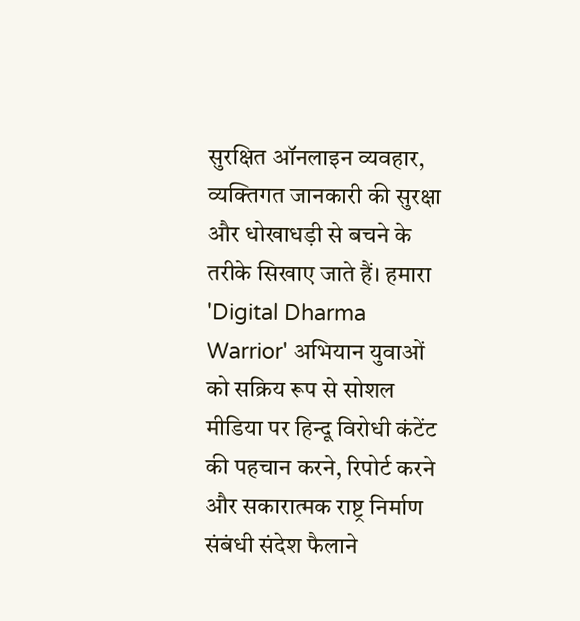सुरक्षित ऑनलाइन व्यवहार, व्यक्तिगत जानकारी की सुरक्षा और धोखाधड़ी से बचने के तरीके सिखाए जाते हैं। हमारा 'Digital Dharma Warrior' अभियान युवाओं को सक्रिय रूप से सोशल मीडिया पर हिन्दू विरोधी कंटेंट की पहचान करने, रिपोर्ट करने और सकारात्मक राष्ट्र निर्माण संबंधी संदेश फैलाने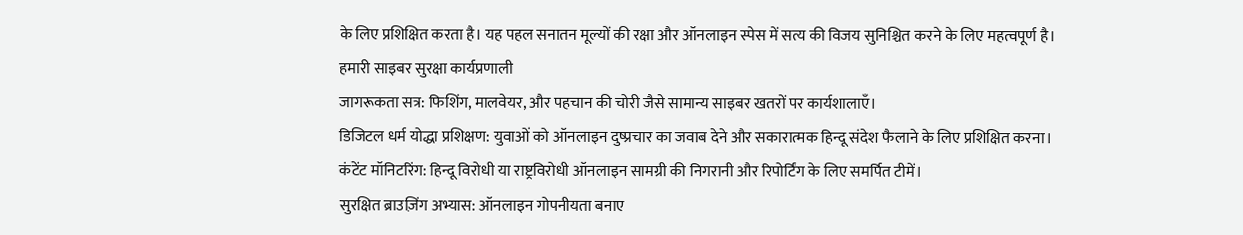के लिए प्रशिक्षित करता है। यह पहल सनातन मूल्यों की रक्षा और ऑनलाइन स्पेस में सत्य की विजय सुनिश्चित करने के लिए महत्वपूर्ण है।
हमारी साइबर सुरक्षा कार्यप्रणाली
जागरूकता सत्र: फिशिंग, मालवेयर, और पहचान की चोरी जैसे सामान्य साइबर खतरों पर कार्यशालाएँ।
डिजिटल धर्म योद्धा प्रशिक्षण: युवाओं को ऑनलाइन दुष्प्रचार का जवाब देने और सकारात्मक हिन्दू संदेश फैलाने के लिए प्रशिक्षित करना।
कंटेंट मॉनिटरिंग: हिन्दू विरोधी या राष्ट्रविरोधी ऑनलाइन सामग्री की निगरानी और रिपोर्टिंग के लिए समर्पित टीमें।
सुरक्षित ब्राउज़िंग अभ्यास: ऑनलाइन गोपनीयता बनाए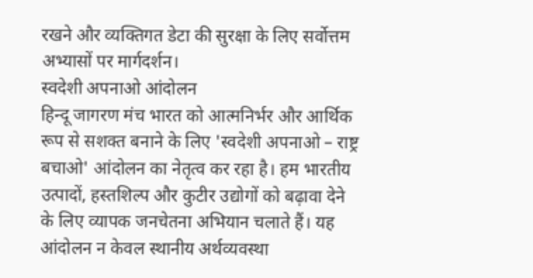रखने और व्यक्तिगत डेटा की सुरक्षा के लिए सर्वोत्तम अभ्यासों पर मार्गदर्शन।
स्वदेशी अपनाओ आंदोलन
हिन्दू जागरण मंच भारत को आत्मनिर्भर और आर्थिक रूप से सशक्त बनाने के लिए 'स्वदेशी अपनाओ – राष्ट्र बचाओ' आंदोलन का नेतृत्व कर रहा है। हम भारतीय उत्पादों, हस्तशिल्प और कुटीर उद्योगों को बढ़ावा देने के लिए व्यापक जनचेतना अभियान चलाते हैं। यह आंदोलन न केवल स्थानीय अर्थव्यवस्था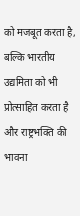को मजबूत करता है, बल्कि भारतीय उद्यमिता को भी प्रोत्साहित करता है और राष्ट्रभक्ति की भावना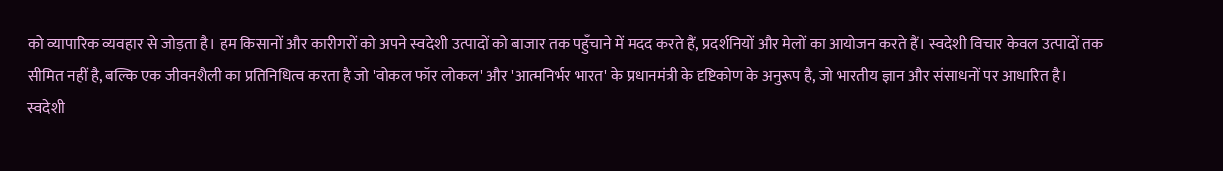को व्यापारिक व्यवहार से जोड़ता है। हम किसानों और कारीगरों को अपने स्वदेशी उत्पादों को बाजार तक पहुँचाने में मदद करते हैं, प्रदर्शनियों और मेलों का आयोजन करते हैं। स्वदेशी विचार केवल उत्पादों तक सीमित नहीं है, बल्कि एक जीवनशैली का प्रतिनिधित्व करता है जो 'वोकल फॉर लोकल' और 'आत्मनिर्भर भारत' के प्रधानमंत्री के दृष्टिकोण के अनुरूप है, जो भारतीय ज्ञान और संसाधनों पर आधारित है।
स्वदेशी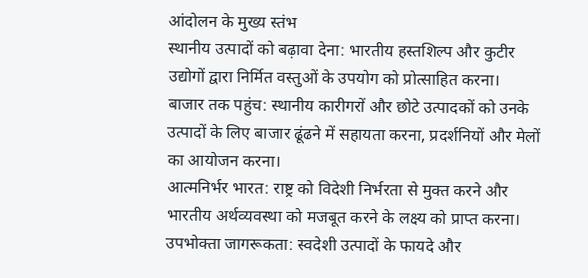आंदोलन के मुख्य स्तंभ
स्थानीय उत्पादों को बढ़ावा देना: भारतीय हस्तशिल्प और कुटीर उद्योगों द्वारा निर्मित वस्तुओं के उपयोग को प्रोत्साहित करना।
बाजार तक पहुंच: स्थानीय कारीगरों और छोटे उत्पादकों को उनके उत्पादों के लिए बाजार ढूंढने में सहायता करना, प्रदर्शनियों और मेलों का आयोजन करना।
आत्मनिर्भर भारत: राष्ट्र को विदेशी निर्भरता से मुक्त करने और भारतीय अर्थव्यवस्था को मजबूत करने के लक्ष्य को प्राप्त करना।
उपभोक्ता जागरूकता: स्वदेशी उत्पादों के फायदे और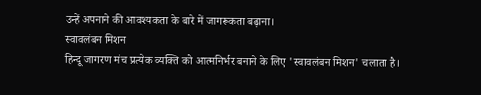उन्हें अपनाने की आवश्यकता के बारे में जागरूकता बढ़ाना।
स्वावलंबन मिशन
हिन्दू जागरण मंच प्रत्येक व्यक्ति को आत्मनिर्भर बनाने के लिए 'स्वावलंबन मिशन' चलाता है।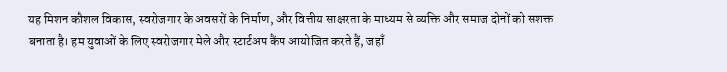यह मिशन कौशल विकास, स्वरोजगार के अवसरों के निर्माण, और वित्तीय साक्षरता के माध्यम से व्यक्ति और समाज दोनों को सशक्त बनाता है। हम युवाओं के लिए स्वरोजगार मेले और स्टार्टअप कैंप आयोजित करते हैं, जहाँ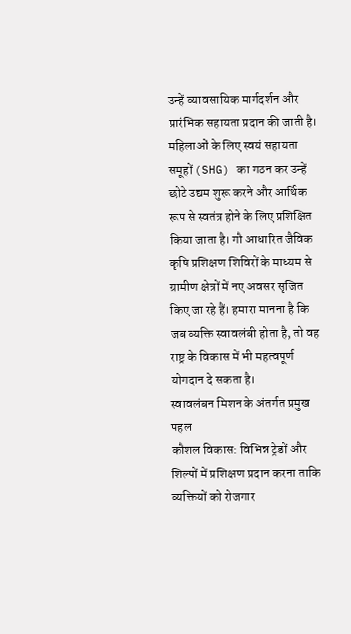उन्हें व्यावसायिक मार्गदर्शन और प्रारंभिक सहायता प्रदान की जाती है। महिलाओं के लिए स्वयं सहायता समूहों (SHG) का गठन कर उन्हें छोटे उद्यम शुरू करने और आर्थिक रूप से स्वतंत्र होने के लिए प्रशिक्षित किया जाता है। गौ आधारित जैविक कृषि प्रशिक्षण शिविरों के माध्यम से ग्रामीण क्षेत्रों में नए अवसर सृजित किए जा रहे हैं। हमारा मानना है कि जब व्यक्ति स्वावलंबी होता है, तो वह राष्ट्र के विकास में भी महत्वपूर्ण योगदान दे सकता है।
स्वावलंबन मिशन के अंतर्गत प्रमुख पहल
कौशल विकास: विभिन्न ट्रेडों और शिल्पों में प्रशिक्षण प्रदान करना ताकि व्यक्तियों को रोजगार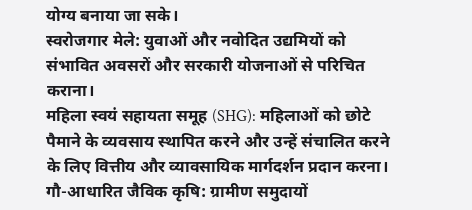योग्य बनाया जा सके।
स्वरोजगार मेले: युवाओं और नवोदित उद्यमियों को संभावित अवसरों और सरकारी योजनाओं से परिचित कराना।
महिला स्वयं सहायता समूह (SHG): महिलाओं को छोटे पैमाने के व्यवसाय स्थापित करने और उन्हें संचालित करने के लिए वित्तीय और व्यावसायिक मार्गदर्शन प्रदान करना।
गौ-आधारित जैविक कृषि: ग्रामीण समुदायों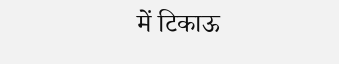में टिकाऊ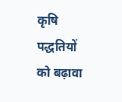कृषि पद्धतियों को बढ़ावा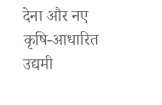देना और नए कृषि-आधारित उद्यमी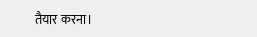तैयार करना।